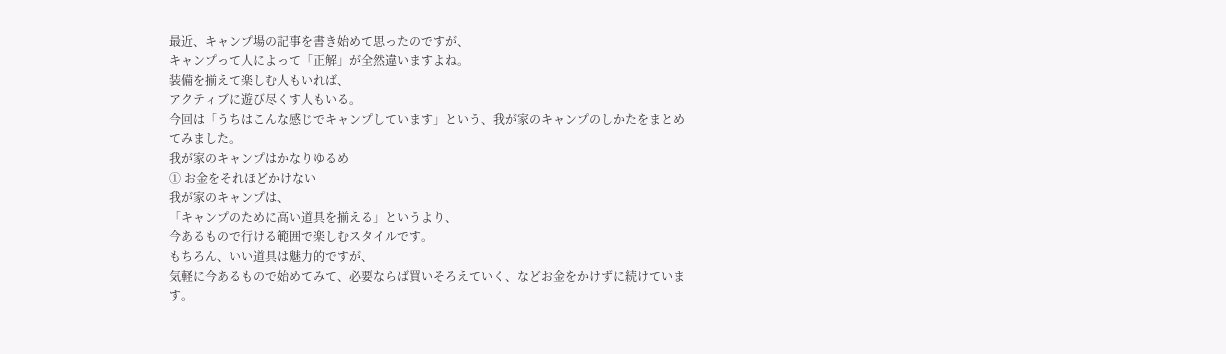最近、キャンプ場の記事を書き始めて思ったのですが、
キャンプって人によって「正解」が全然違いますよね。
装備を揃えて楽しむ人もいれば、
アクティブに遊び尽くす人もいる。
今回は「うちはこんな感じでキャンプしています」という、我が家のキャンプのしかたをまとめてみました。
我が家のキャンプはかなりゆるめ
① お金をそれほどかけない
我が家のキャンプは、
「キャンプのために高い道具を揃える」というより、
今あるもので行ける範囲で楽しむスタイルです。
もちろん、いい道具は魅力的ですが、
気軽に今あるもので始めてみて、必要ならば買いそろえていく、などお金をかけずに続けています。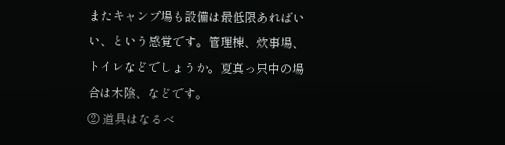またキャンプ場も設備は最低限あればいい、という感覚です。管理棟、炊事場、トイレなどでしょうか。夏真っ只中の場合は木陰、などです。
② 道具はなるべ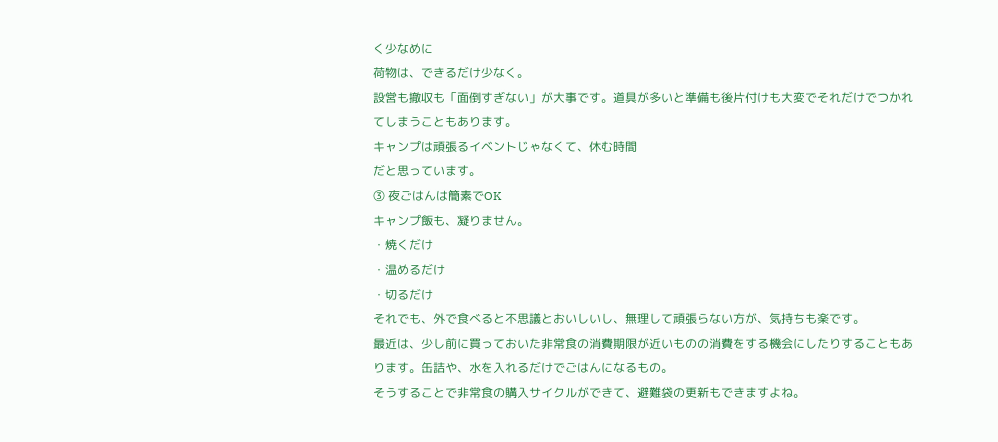く少なめに
荷物は、できるだけ少なく。
設営も撤収も「面倒すぎない」が大事です。道具が多いと準備も後片付けも大変でそれだけでつかれてしまうこともあります。
キャンプは頑張るイベントじゃなくて、休む時間
だと思っています。
③ 夜ごはんは簡素でOK
キャンプ飯も、凝りません。
・焼くだけ
・温めるだけ
・切るだけ
それでも、外で食べると不思議とおいしいし、無理して頑張らない方が、気持ちも楽です。
最近は、少し前に買っておいた非常食の消費期限が近いものの消費をする機会にしたりすることもあります。缶詰や、水を入れるだけでごはんになるもの。
そうすることで非常食の購入サイクルができて、避難袋の更新もできますよね。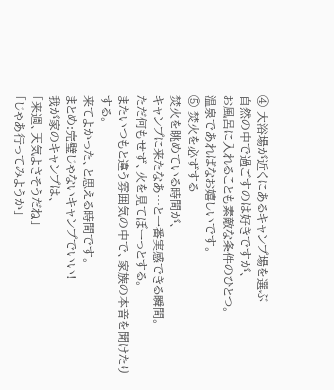④ 大浴場が近くにあるキャンプ場を選ぶ
自然の中で過ごすのは好きですが、
お風呂に入れることも素敵な条件のひとつ。
温泉であればなお嬉しいです。
⑤ 焚火を必ずする
焚火を眺めている時間が、
キャンプに来たなあ…と一番実感できる瞬間。
ただ何もせず、火を見てぼーっとする。
またいつもと違う雰囲気の中で、家族の本音を聞けたりする。
来てよかった、と思える時間です。
まとめ:完璧じゃないキャンプでいい!
我が家のキャンプは、
「来週、天気よさそうだね」
「じゃあ行ってみようか」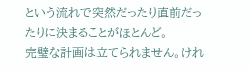という流れで突然だったり直前だったりに決まることがほとんど。
完璧な計画は立てられません。けれ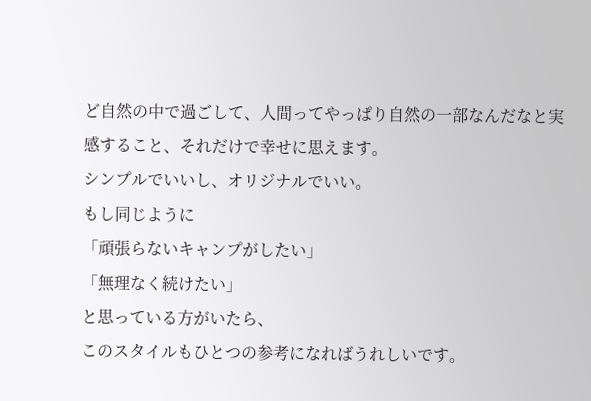ど自然の中で過ごして、人間ってやっぱり自然の一部なんだなと実感すること、それだけで幸せに思えます。
シンプルでいいし、オリジナルでいい。
もし同じように
「頑張らないキャンプがしたい」
「無理なく続けたい」
と思っている方がいたら、
このスタイルもひとつの参考になればうれしいです。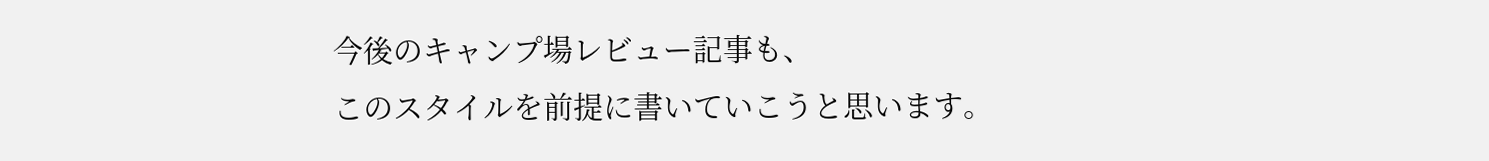今後のキャンプ場レビュー記事も、
このスタイルを前提に書いていこうと思います。